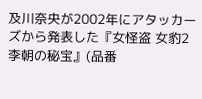及川奈央が2002年にアタッカーズから発表した『女怪盗 女豹2 李朝の秘宝』(品番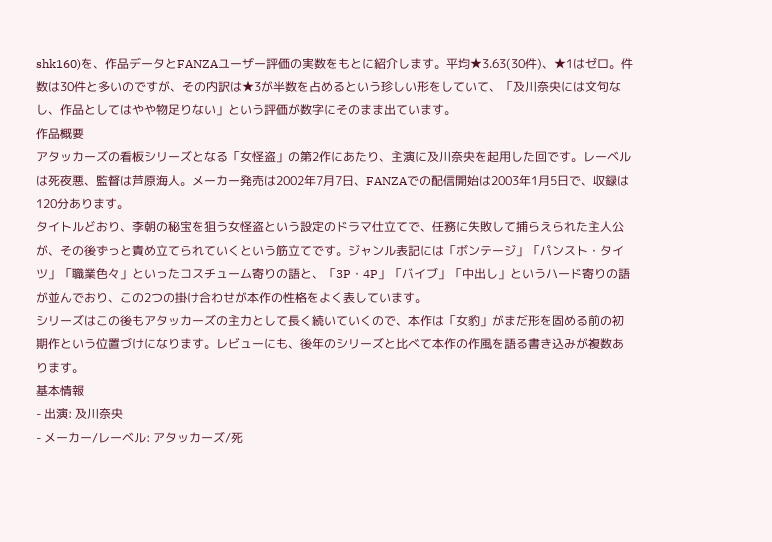shk160)を、作品データとFANZAユーザー評価の実数をもとに紹介します。平均★3.63(30件)、★1はゼロ。件数は30件と多いのですが、その内訳は★3が半数を占めるという珍しい形をしていて、「及川奈央には文句なし、作品としてはやや物足りない」という評価が数字にそのまま出ています。
作品概要
アタッカーズの看板シリーズとなる「女怪盗」の第2作にあたり、主演に及川奈央を起用した回です。レーベルは死夜悪、監督は芦原海人。メーカー発売は2002年7月7日、FANZAでの配信開始は2003年1月5日で、収録は120分あります。
タイトルどおり、李朝の秘宝を狙う女怪盗という設定のドラマ仕立てで、任務に失敗して捕らえられた主人公が、その後ずっと責め立てられていくという筋立てです。ジャンル表記には「ボンテージ」「パンスト・タイツ」「職業色々」といったコスチューム寄りの語と、「3P・4P」「バイブ」「中出し」というハード寄りの語が並んでおり、この2つの掛け合わせが本作の性格をよく表しています。
シリーズはこの後もアタッカーズの主力として長く続いていくので、本作は「女豹」がまだ形を固める前の初期作という位置づけになります。レビューにも、後年のシリーズと比べて本作の作風を語る書き込みが複数あります。
基本情報
- 出演: 及川奈央
- メーカー/レーベル: アタッカーズ/死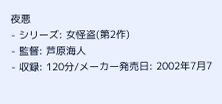夜悪
- シリーズ: 女怪盗(第2作)
- 監督: 芦原海人
- 収録: 120分/メーカー発売日: 2002年7月7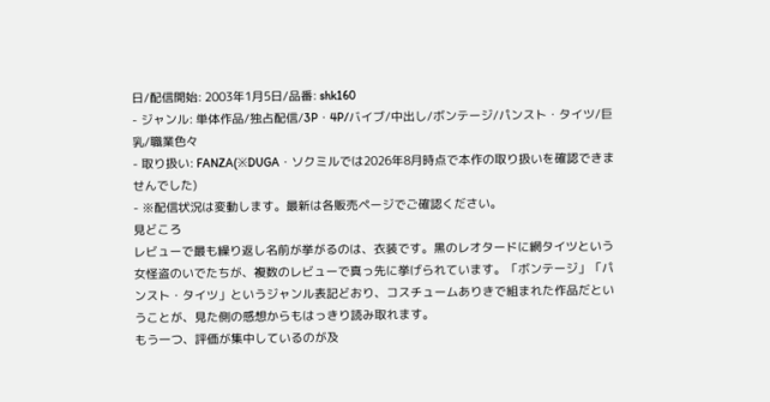日/配信開始: 2003年1月5日/品番: shk160
- ジャンル: 単体作品/独占配信/3P・4P/バイブ/中出し/ボンテージ/パンスト・タイツ/巨乳/職業色々
- 取り扱い: FANZA(※DUGA・ソクミルでは2026年8月時点で本作の取り扱いを確認できませんでした)
- ※配信状況は変動します。最新は各販売ページでご確認ください。
見どころ
レビューで最も繰り返し名前が挙がるのは、衣装です。黒のレオタードに網タイツという女怪盗のいでたちが、複数のレビューで真っ先に挙げられています。「ボンテージ」「パンスト・タイツ」というジャンル表記どおり、コスチュームありきで組まれた作品だということが、見た側の感想からもはっきり読み取れます。
もう一つ、評価が集中しているのが及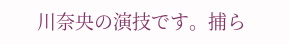川奈央の演技です。捕ら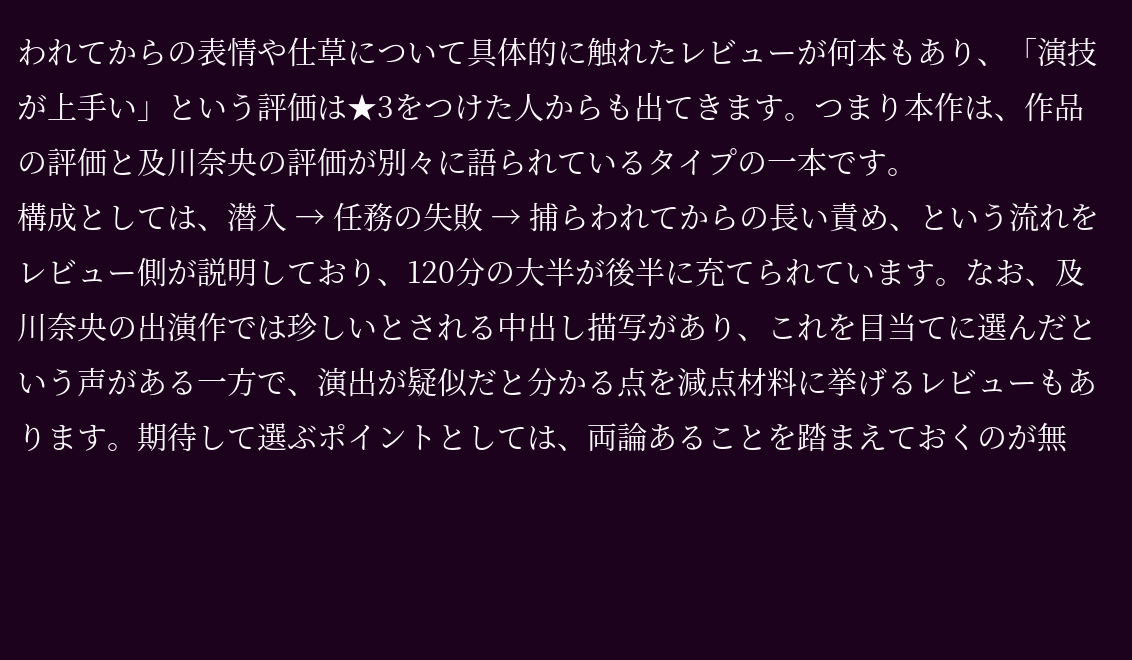われてからの表情や仕草について具体的に触れたレビューが何本もあり、「演技が上手い」という評価は★3をつけた人からも出てきます。つまり本作は、作品の評価と及川奈央の評価が別々に語られているタイプの一本です。
構成としては、潜入 → 任務の失敗 → 捕らわれてからの長い責め、という流れをレビュー側が説明しており、120分の大半が後半に充てられています。なお、及川奈央の出演作では珍しいとされる中出し描写があり、これを目当てに選んだという声がある一方で、演出が疑似だと分かる点を減点材料に挙げるレビューもあります。期待して選ぶポイントとしては、両論あることを踏まえておくのが無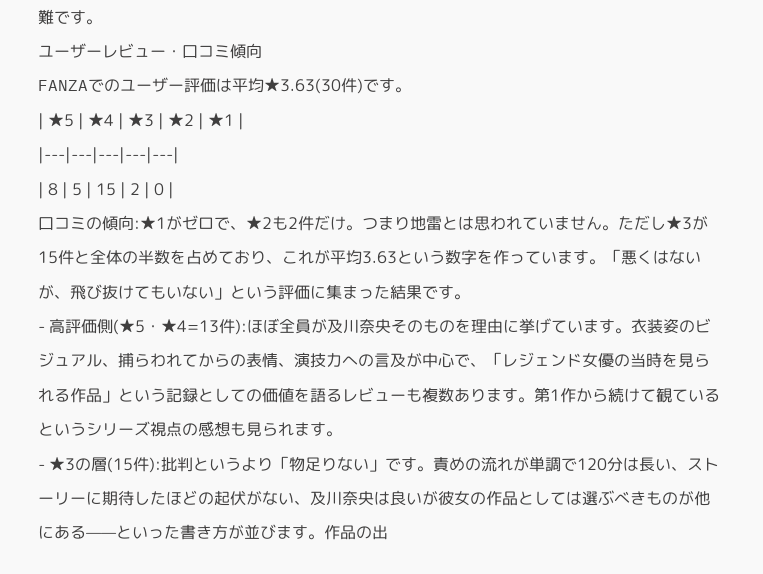難です。
ユーザーレビュー・口コミ傾向
FANZAでのユーザー評価は平均★3.63(30件)です。
| ★5 | ★4 | ★3 | ★2 | ★1 |
|---|---|---|---|---|
| 8 | 5 | 15 | 2 | 0 |
口コミの傾向:★1がゼロで、★2も2件だけ。つまり地雷とは思われていません。ただし★3が15件と全体の半数を占めており、これが平均3.63という数字を作っています。「悪くはないが、飛び抜けてもいない」という評価に集まった結果です。
- 高評価側(★5・★4=13件):ほぼ全員が及川奈央そのものを理由に挙げています。衣装姿のビジュアル、捕らわれてからの表情、演技力への言及が中心で、「レジェンド女優の当時を見られる作品」という記録としての価値を語るレビューも複数あります。第1作から続けて観ているというシリーズ視点の感想も見られます。
- ★3の層(15件):批判というより「物足りない」です。責めの流れが単調で120分は長い、ストーリーに期待したほどの起伏がない、及川奈央は良いが彼女の作品としては選ぶべきものが他にある——といった書き方が並びます。作品の出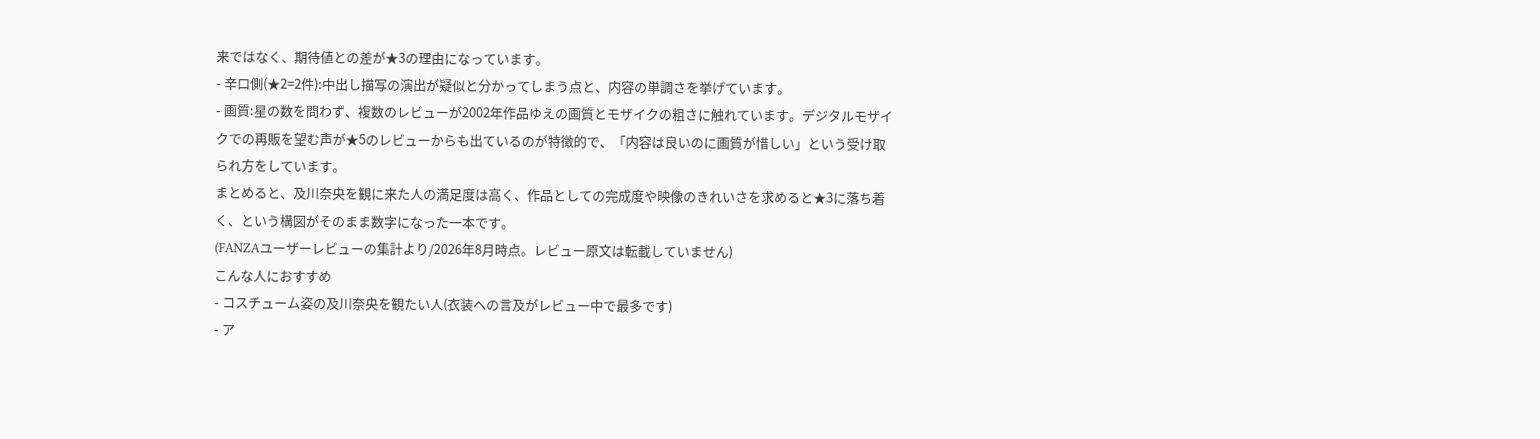来ではなく、期待値との差が★3の理由になっています。
- 辛口側(★2=2件):中出し描写の演出が疑似と分かってしまう点と、内容の単調さを挙げています。
- 画質:星の数を問わず、複数のレビューが2002年作品ゆえの画質とモザイクの粗さに触れています。デジタルモザイクでの再販を望む声が★5のレビューからも出ているのが特徴的で、「内容は良いのに画質が惜しい」という受け取られ方をしています。
まとめると、及川奈央を観に来た人の満足度は高く、作品としての完成度や映像のきれいさを求めると★3に落ち着く、という構図がそのまま数字になった一本です。
(FANZAユーザーレビューの集計より/2026年8月時点。レビュー原文は転載していません)
こんな人におすすめ
- コスチューム姿の及川奈央を観たい人(衣装への言及がレビュー中で最多です)
- ア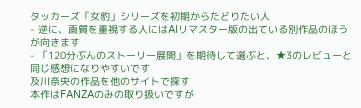タッカーズ「女豹」シリーズを初期からたどりたい人
- 逆に、画質を重視する人にはAIリマスター版の出ている別作品のほうが向きます
- 「120分ぶんのストーリー展開」を期待して選ぶと、★3のレビューと同じ感想になりやすいです
及川奈央の作品を他のサイトで探す
本作はFANZAのみの取り扱いですが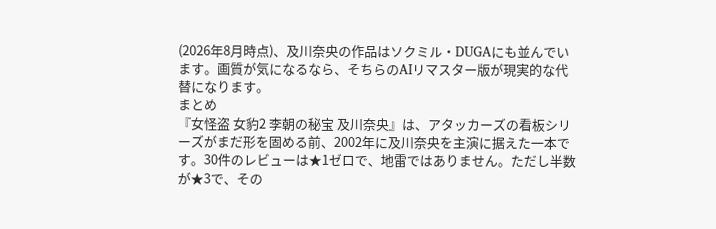(2026年8月時点)、及川奈央の作品はソクミル・DUGAにも並んでいます。画質が気になるなら、そちらのAIリマスター版が現実的な代替になります。
まとめ
『女怪盗 女豹2 李朝の秘宝 及川奈央』は、アタッカーズの看板シリーズがまだ形を固める前、2002年に及川奈央を主演に据えた一本です。30件のレビューは★1ゼロで、地雷ではありません。ただし半数が★3で、その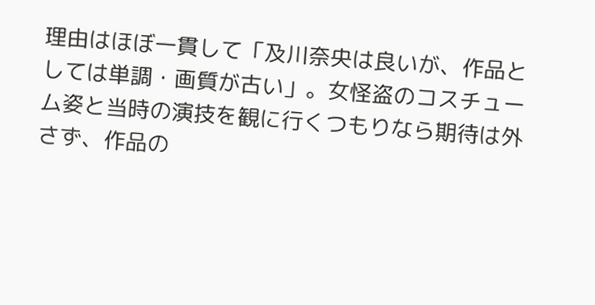理由はほぼ一貫して「及川奈央は良いが、作品としては単調・画質が古い」。女怪盗のコスチューム姿と当時の演技を観に行くつもりなら期待は外さず、作品の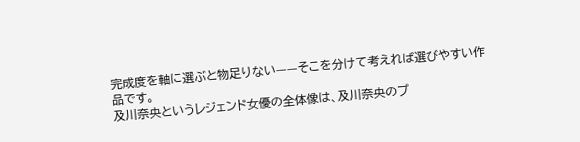完成度を軸に選ぶと物足りない——そこを分けて考えれば選びやすい作品です。
及川奈央というレジェンド女優の全体像は、及川奈央のプ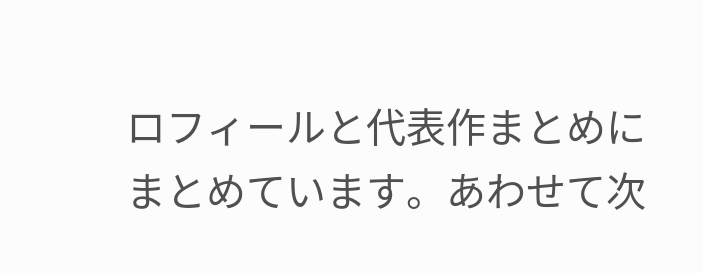ロフィールと代表作まとめにまとめています。あわせて次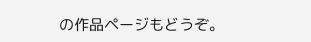の作品ページもどうぞ。